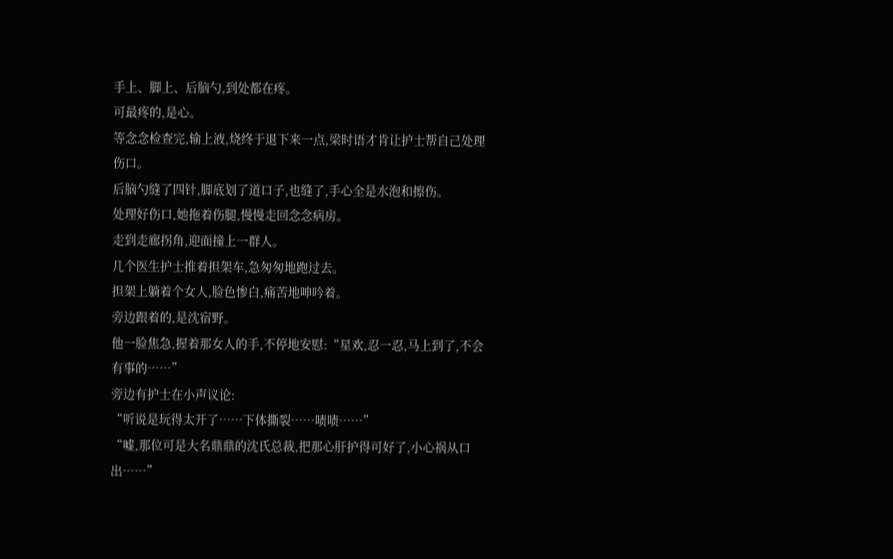手上、脚上、后脑勺,到处都在疼。
可最疼的,是心。
等念念检查完,输上液,烧终于退下来一点,梁时语才肯让护士帮自己处理伤口。
后脑勺缝了四针,脚底划了道口子,也缝了,手心全是水泡和擦伤。
处理好伤口,她拖着伤腿,慢慢走回念念病房。
走到走廊拐角,迎面撞上一群人。
几个医生护士推着担架车,急匆匆地跑过去。
担架上躺着个女人,脸色惨白,痛苦地呻吟着。
旁边跟着的,是沈宿野。
他一脸焦急,握着那女人的手,不停地安慰:“星欢,忍一忍,马上到了,不会有事的……”
旁边有护士在小声议论:
“听说是玩得太开了……下体撕裂……啧啧……”
“嘘,那位可是大名鼎鼎的沈氏总裁,把那心肝护得可好了,小心祸从口出……”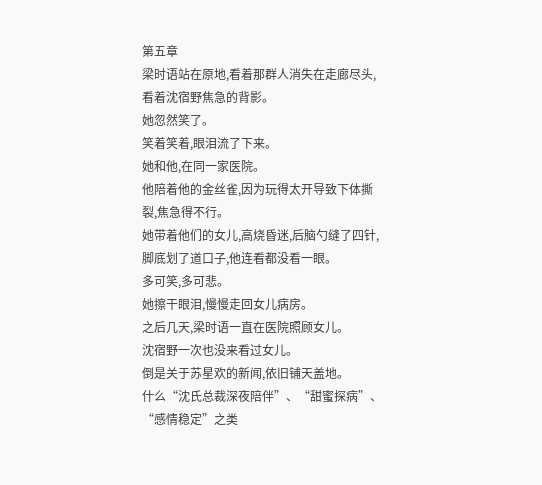第五章
梁时语站在原地,看着那群人消失在走廊尽头,看着沈宿野焦急的背影。
她忽然笑了。
笑着笑着,眼泪流了下来。
她和他,在同一家医院。
他陪着他的金丝雀,因为玩得太开导致下体撕裂,焦急得不行。
她带着他们的女儿,高烧昏迷,后脑勺缝了四针,脚底划了道口子,他连看都没看一眼。
多可笑,多可悲。
她擦干眼泪,慢慢走回女儿病房。
之后几天,梁时语一直在医院照顾女儿。
沈宿野一次也没来看过女儿。
倒是关于苏星欢的新闻,依旧铺天盖地。
什么“沈氏总裁深夜陪伴”、“甜蜜探病”、“感情稳定”之类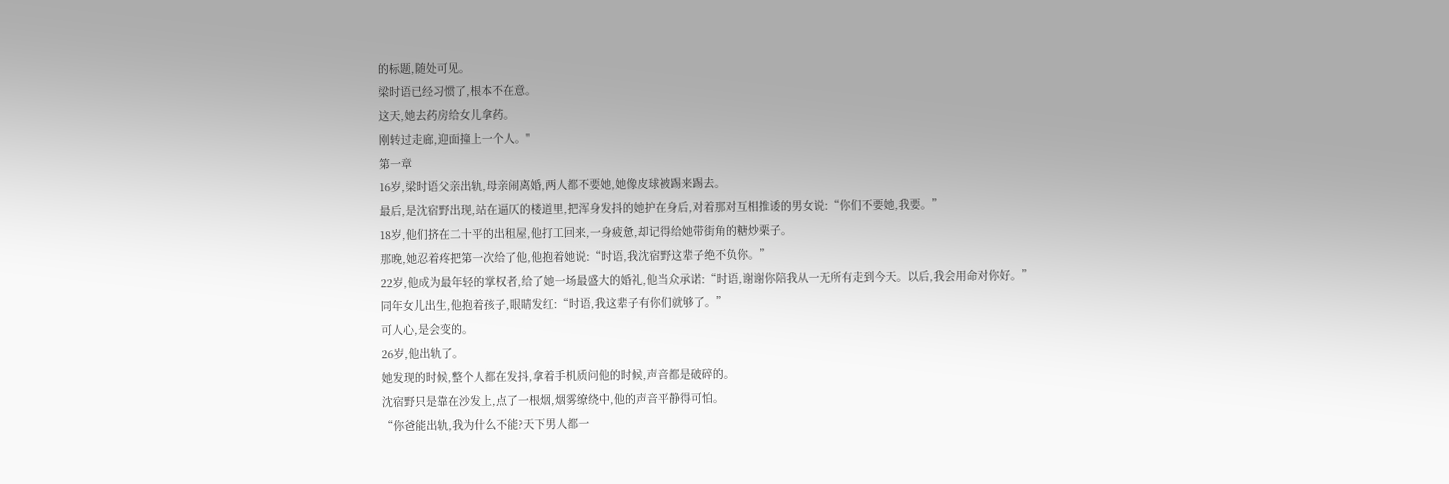的标题,随处可见。
梁时语已经习惯了,根本不在意。
这天,她去药房给女儿拿药。
刚转过走廊,迎面撞上一个人。"
第一章
16岁,梁时语父亲出轨,母亲闹离婚,两人都不要她,她像皮球被踢来踢去。
最后,是沈宿野出现,站在逼仄的楼道里,把浑身发抖的她护在身后,对着那对互相推诿的男女说:“你们不要她,我要。”
18岁,他们挤在二十平的出租屋,他打工回来,一身疲惫,却记得给她带街角的糖炒栗子。
那晚,她忍着疼把第一次给了他,他抱着她说:“时语,我沈宿野这辈子绝不负你。”
22岁,他成为最年轻的掌权者,给了她一场最盛大的婚礼,他当众承诺:“时语,谢谢你陪我从一无所有走到今天。以后,我会用命对你好。”
同年女儿出生,他抱着孩子,眼睛发红:“时语,我这辈子有你们就够了。”
可人心,是会变的。
26岁,他出轨了。
她发现的时候,整个人都在发抖,拿着手机质问他的时候,声音都是破碎的。
沈宿野只是靠在沙发上,点了一根烟,烟雾缭绕中,他的声音平静得可怕。
“你爸能出轨,我为什么不能?天下男人都一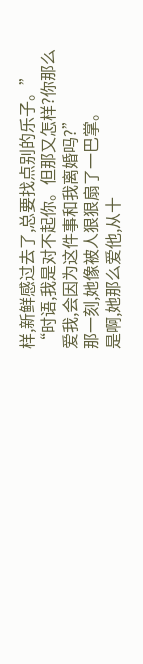样,新鲜感过去了,总要找点别的乐子。”
“时语,我是对不起你。但那又怎样?你那么爱我,会因为这件事和我离婚吗?”
那一刻,她像被人狠狠扇了一巴掌。
是啊,她那么爱他,从十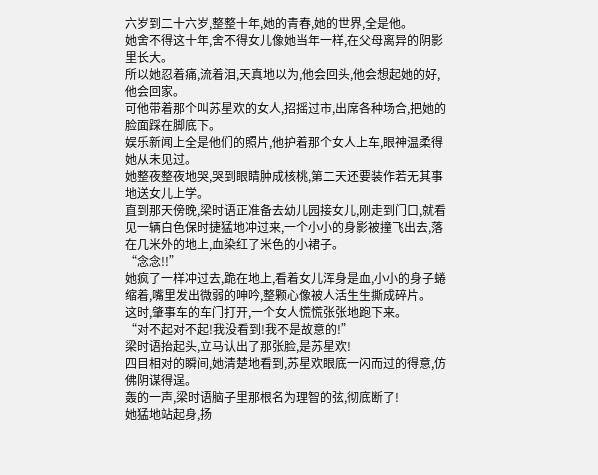六岁到二十六岁,整整十年,她的青春,她的世界,全是他。
她舍不得这十年,舍不得女儿像她当年一样,在父母离异的阴影里长大。
所以她忍着痛,流着泪,天真地以为,他会回头,他会想起她的好,他会回家。
可他带着那个叫苏星欢的女人,招摇过市,出席各种场合,把她的脸面踩在脚底下。
娱乐新闻上全是他们的照片,他护着那个女人上车,眼神温柔得她从未见过。
她整夜整夜地哭,哭到眼睛肿成核桃,第二天还要装作若无其事地送女儿上学。
直到那天傍晚,梁时语正准备去幼儿园接女儿,刚走到门口,就看见一辆白色保时捷猛地冲过来,一个小小的身影被撞飞出去,落在几米外的地上,血染红了米色的小裙子。
“念念!!”
她疯了一样冲过去,跪在地上,看着女儿浑身是血,小小的身子蜷缩着,嘴里发出微弱的呻吟,整颗心像被人活生生撕成碎片。
这时,肇事车的车门打开,一个女人慌慌张张地跑下来。
“对不起对不起!我没看到!我不是故意的!”
梁时语抬起头,立马认出了那张脸,是苏星欢!
四目相对的瞬间,她清楚地看到,苏星欢眼底一闪而过的得意,仿佛阴谋得逞。
轰的一声,梁时语脑子里那根名为理智的弦,彻底断了!
她猛地站起身,扬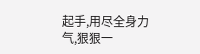起手,用尽全身力气,狠狠一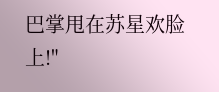巴掌甩在苏星欢脸上!"